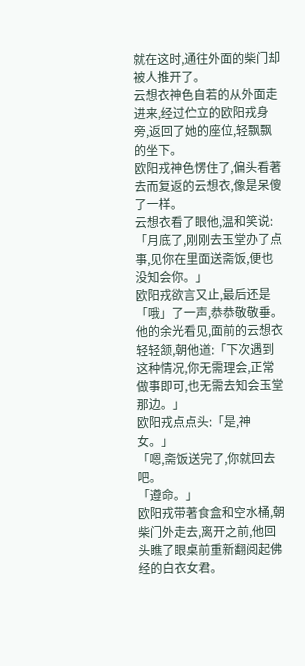就在这时,通往外面的柴门却被人推开了。
云想衣神色自若的从外面走进来,经过伫立的欧阳戎身旁,返回了她的座位,轻飘飘的坐下。
欧阳戎神色愣住了,偏头看著去而复返的云想衣,像是呆傻了一样。
云想衣看了眼他,温和笑说:「月底了,刚刚去玉堂办了点事,见你在里面送斋饭,便也没知会你。」
欧阳戎欲言又止,最后还是「哦」了一声,恭恭敬敬垂。
他的余光看见,面前的云想衣轻轻颔,朝他道:「下次遇到这种情况,你无需理会,正常做事即可,也无需去知会玉堂那边。」
欧阳戎点点头:「是,神女。」
「嗯,斋饭送完了,你就回去吧。
「遵命。」
欧阳戎带著食盒和空水桶,朝柴门外走去,离开之前,他回头瞧了眼桌前重新翻阅起佛经的白衣女君。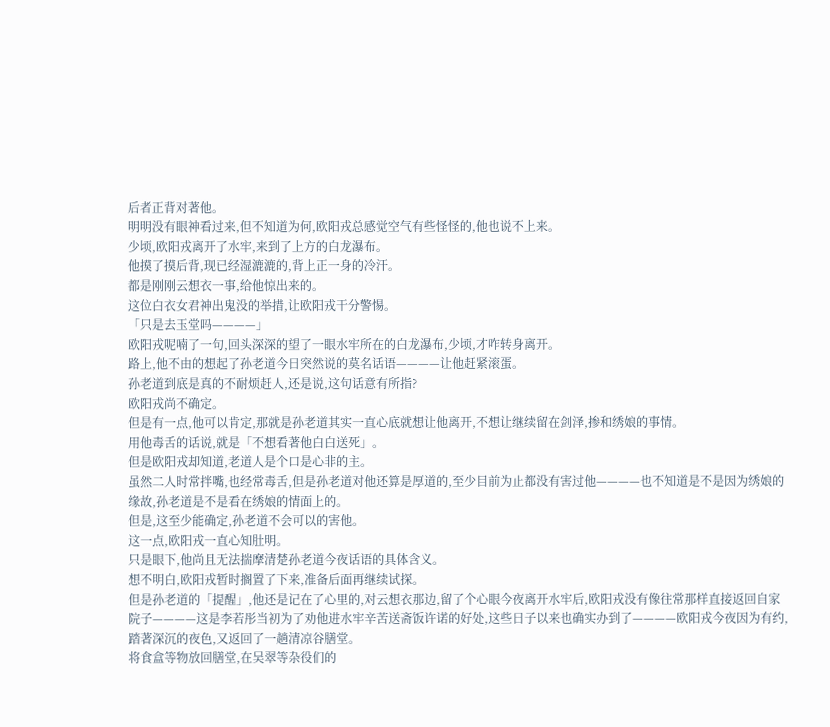后者正背对著他。
明明没有眼神看过来,但不知道为何,欧阳戎总感觉空气有些怪怪的,他也说不上来。
少顷,欧阳戎离开了水牢,来到了上方的白龙瀑布。
他摸了摸后背,现已经湿漉漉的,背上正一身的冷汗。
都是刚刚云想衣一事,给他惊出来的。
这位白衣女君神出鬼没的举措,让欧阳戎干分警惕。
「只是去玉堂吗————」
欧阳戎呢喃了一句,回头深深的望了一眼水牢所在的白龙瀑布,少顷,才咋转身离开。
路上,他不由的想起了孙老道今日突然说的莫名话语————让他赶紧滚蛋。
孙老道到底是真的不耐烦赶人,还是说,这句话意有所指?
欧阳戎尚不确定。
但是有一点,他可以肯定,那就是孙老道其实一直心底就想让他离开,不想让继续留在剑泽,掺和绣娘的事情。
用他毒舌的话说,就是「不想看著他白白送死」。
但是欧阳戎却知道,老道人是个口是心非的主。
虽然二人时常拌嘴,也经常毒舌,但是孙老道对他还算是厚道的,至少目前为止都没有害过他————也不知道是不是因为绣娘的缘故,孙老道是不是看在绣娘的情面上的。
但是,这至少能确定,孙老道不会可以的害他。
这一点,欧阳戎一直心知肚明。
只是眼下,他尚且无法揣摩清楚孙老道今夜话语的具体含义。
想不明白,欧阳戎暂时搁置了下来,准备后面再继续试探。
但是孙老道的「提醒」,他还是记在了心里的,对云想衣那边,留了个心眼今夜离开水牢后,欧阳戎没有像往常那样直接返回自家院子————这是李若彤当初为了劝他进水牢辛苦送斋饭许诺的好处,这些日子以来也确实办到了————欧阳戎今夜因为有约,踏著深沉的夜色,又返回了一趟清凉谷膳堂。
将食盒等物放回膳堂,在吴翠等杂役们的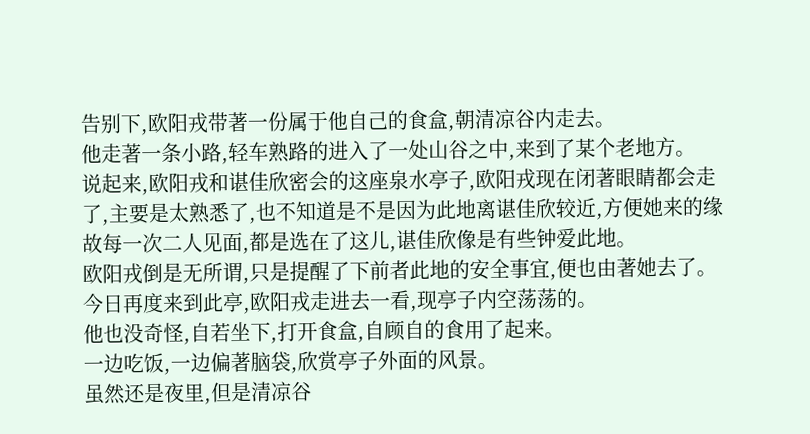告别下,欧阳戎带著一份属于他自己的食盒,朝清凉谷内走去。
他走著一条小路,轻车熟路的进入了一处山谷之中,来到了某个老地方。
说起来,欧阳戎和谌佳欣密会的这座泉水亭子,欧阳戎现在闭著眼睛都会走了,主要是太熟悉了,也不知道是不是因为此地离谌佳欣较近,方便她来的缘故每一次二人见面,都是选在了这儿,谌佳欣像是有些钟爱此地。
欧阳戎倒是无所谓,只是提醒了下前者此地的安全事宜,便也由著她去了。
今日再度来到此亭,欧阳戎走进去一看,现亭子内空荡荡的。
他也没奇怪,自若坐下,打开食盒,自顾自的食用了起来。
一边吃饭,一边偏著脑袋,欣赏亭子外面的风景。
虽然还是夜里,但是清凉谷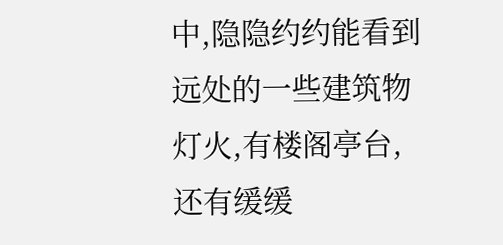中,隐隐约约能看到远处的一些建筑物灯火,有楼阁亭台,还有缓缓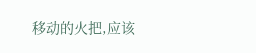移动的火把,应该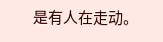是有人在走动。